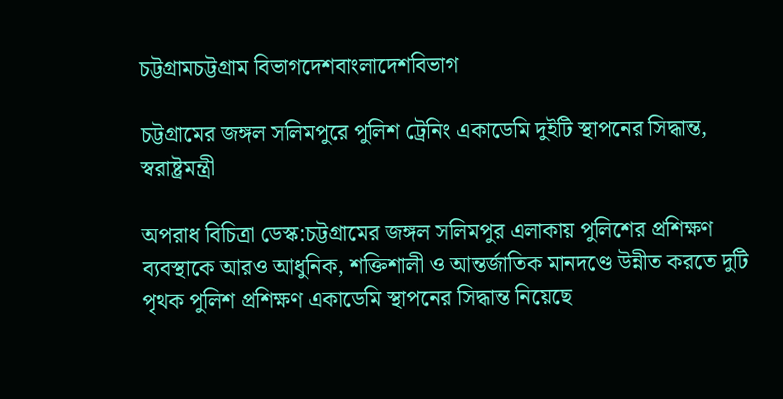চট্টগ্রামচট্টগ্রাম বিভাগদেশবাংলাদেশবিভাগ

চট্টগ্রামের জঙ্গল সলিমপুরে পুলিশ ট্রেনিং একাডেমি দুইটি স্থাপনের সিদ্ধান্ত, স্বরাষ্ট্রমন্ত্রী

অপরাধ বিচিত্রা ডেস্ক:চট্টগ্রামের জঙ্গল সলিমপুর এলাকায় পুলিশের প্রশিক্ষণ ব্যবস্থাকে আরও আধুনিক, শক্তিশালী ও আন্তর্জাতিক মানদণ্ডে উন্নীত করতে দুটি পৃথক পুলিশ প্রশিক্ষণ একাডেমি স্থাপনের সিদ্ধান্ত নিয়েছে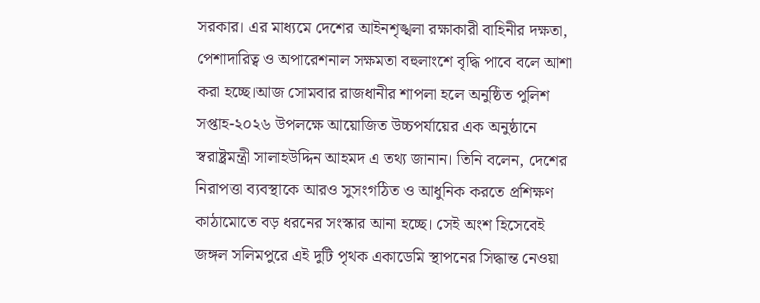সরকার। এর মাধ্যমে দেশের আইনশৃঙ্খলা রক্ষাকারী বাহিনীর দক্ষতা, পেশাদারিত্ব ও অপারেশনাল সক্ষমতা বহুলাংশে বৃদ্ধি পাবে বলে আশা করা হচ্ছে।আজ সোমবার রাজধানীর শাপলা হলে অনুষ্ঠিত পুলিশ সপ্তাহ-২০২৬ উপলক্ষে আয়োজিত উচ্চপর্যায়ের এক অনুষ্ঠানে স্বরাষ্ট্রমন্ত্রী সালাহউদ্দিন আহমদ এ তথ্য জানান। তিনি বলেন, দেশের নিরাপত্তা ব্যবস্থাকে আরও সুসংগঠিত ও আধুনিক করতে প্রশিক্ষণ কাঠামোতে বড় ধরনের সংস্কার আনা হচ্ছে। সেই অংশ হিসেবেই জঙ্গল সলিমপুরে এই দুটি পৃথক একাডেমি স্থাপনের সিদ্ধান্ত নেওয়া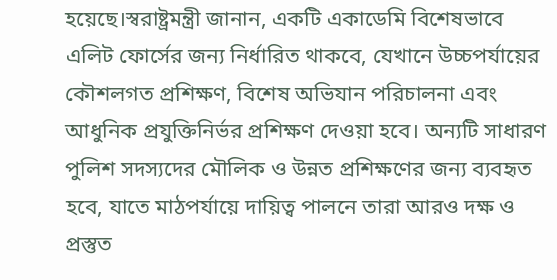হয়েছে।স্বরাষ্ট্রমন্ত্রী জানান, একটি একাডেমি বিশেষভাবে এলিট ফোর্সের জন্য নির্ধারিত থাকবে, যেখানে উচ্চপর্যায়ের কৌশলগত প্রশিক্ষণ, বিশেষ অভিযান পরিচালনা এবং আধুনিক প্রযুক্তিনির্ভর প্রশিক্ষণ দেওয়া হবে। অন্যটি সাধারণ পুলিশ সদস্যদের মৌলিক ও উন্নত প্রশিক্ষণের জন্য ব্যবহৃত হবে, যাতে মাঠপর্যায়ে দায়িত্ব পালনে তারা আরও দক্ষ ও প্রস্তুত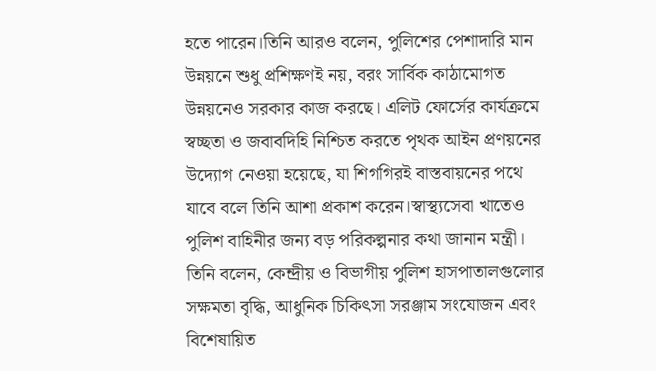হতে পারেন।তিনি আরও বলেন, পুলিশের পেশাদারি মান উন্নয়নে শুধু প্রশিক্ষণই নয়, বরং সার্বিক কাঠামোগত উন্নয়নেও সরকার কাজ করছে। এলিট ফোর্সের কার্যক্রমে স্বচ্ছতা ও জবাবদিহি নিশ্চিত করতে পৃথক আইন প্রণয়নের উদ্যোগ নেওয়া হয়েছে, যা শিগগিরই বাস্তবায়নের পথে যাবে বলে তিনি আশা প্রকাশ করেন।স্বাস্থ্যসেবা খাতেও পুলিশ বাহিনীর জন্য বড় পরিকল্পনার কথা জানান মন্ত্রী। তিনি বলেন, কেন্দ্রীয় ও বিভাগীয় পুলিশ হাসপাতালগুলোর সক্ষমতা বৃদ্ধি, আধুনিক চিকিৎসা সরঞ্জাম সংযোজন এবং বিশেষায়িত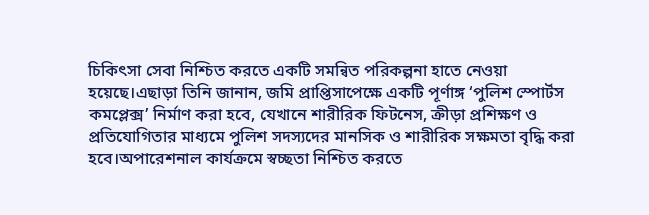চিকিৎসা সেবা নিশ্চিত করতে একটি সমন্বিত পরিকল্পনা হাতে নেওয়া হয়েছে।এছাড়া তিনি জানান, জমি প্রাপ্তিসাপেক্ষে একটি পূর্ণাঙ্গ ‘পুলিশ স্পোর্টস কমপ্লেক্স’ নির্মাণ করা হবে, যেখানে শারীরিক ফিটনেস, ক্রীড়া প্রশিক্ষণ ও প্রতিযোগিতার মাধ্যমে পুলিশ সদস্যদের মানসিক ও শারীরিক সক্ষমতা বৃদ্ধি করা হবে।অপারেশনাল কার্যক্রমে স্বচ্ছতা নিশ্চিত করতে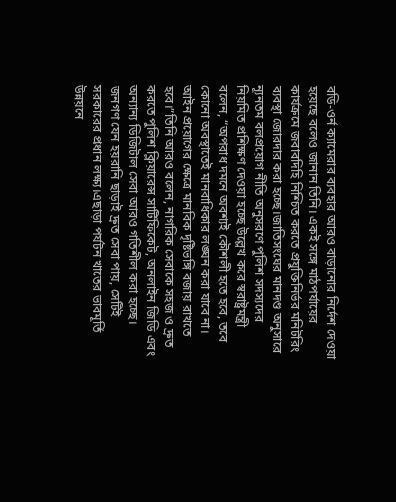বডি-ওর্ন ক্যামেরার ব্যবহার আরও বাড়ানোর নির্দেশ দেওয়া হয়েছে বলেও জানান তিনি। একই সঙ্গে মাঠপর্যায়ের কার্যক্রমে জবাবদিহি নিশ্চিত করতে প্রযুক্তিনির্ভর মনিটরিং ব্যবস্থা জোরদার করা হচ্ছে।জাতিসংঘের মানদণ্ড অনুসারে ন্যূনতম বলপ্রয়োগ নীতি অনুসরণে পুলিশ সদস্যদের নিয়মিত প্রশিক্ষণ দেওয়া হচ্ছে উল্লেখ করে স্বরাষ্ট্রমন্ত্রী বলেন, “অপরাধ দমনে অবশ্যই কৌশলী হতে হবে, তবে কোনো অবস্থাতেই মানবাধিকার লঙ্ঘন করা যাবে না। আইন প্রয়োগের ক্ষেত্রে মানবিক দৃষ্টিভঙ্গি বজায় রাখতে হবে।”তিনি আরও বলেন, নাগরিক সেবাকে সহজ ও দ্রুত করতে পুলিশ ক্লিয়ারেন্স সার্টিফিকেট, অনলাইন জিডি এবং অন্যান্য ডিজিটাল সেবা আরও গতিশীল করা হচ্ছে। জনগণ যেন হয়রানি ছাড়াই দ্রুত সেবা পায়, সেটিই সরকারের প্রধান লক্ষ্য।এছাড়া পর্যটন খাতের ভাবমূর্তি উন্নয়নে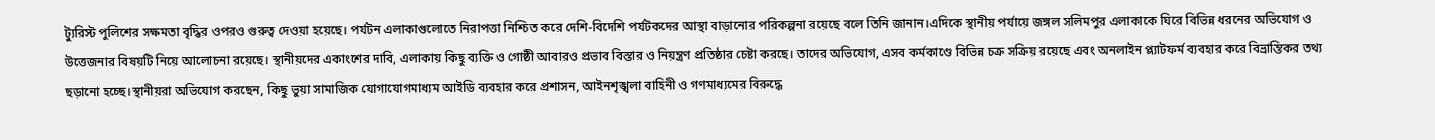ট্যুরিস্ট পুলিশের সক্ষমতা বৃদ্ধির ওপরও গুরুত্ব দেওয়া হয়েছে। পর্যটন এলাকাগুলোতে নিরাপত্তা নিশ্চিত করে দেশি-বিদেশি পর্যটকদের আস্থা বাড়ানোর পরিকল্পনা রয়েছে বলে তিনি জানান।এদিকে স্থানীয় পর্যায়ে জঙ্গল সলিমপুর এলাকাকে ঘিরে বিভিন্ন ধরনের অভিযোগ ও উত্তেজনার বিষয়টি নিয়ে আলোচনা রয়েছে। স্থানীয়দের একাংশের দাবি, এলাকায় কিছু ব্যক্তি ও গোষ্ঠী আবারও প্রভাব বিস্তার ও নিয়ন্ত্রণ প্রতিষ্ঠার চেষ্টা করছে। তাদের অভিযোগ, এসব কর্মকাণ্ডে বিভিন্ন চক্র সক্রিয় রয়েছে এবং অনলাইন প্ল্যাটফর্ম ব্যবহার করে বিভ্রান্তিকর তথ্য ছড়ানো হচ্ছে।স্থানীয়রা অভিযোগ করছেন, কিছু ভুয়া সামাজিক যোগাযোগমাধ্যম আইডি ব্যবহার করে প্রশাসন, আইনশৃঙ্খলা বাহিনী ও গণমাধ্যমের বিরুদ্ধে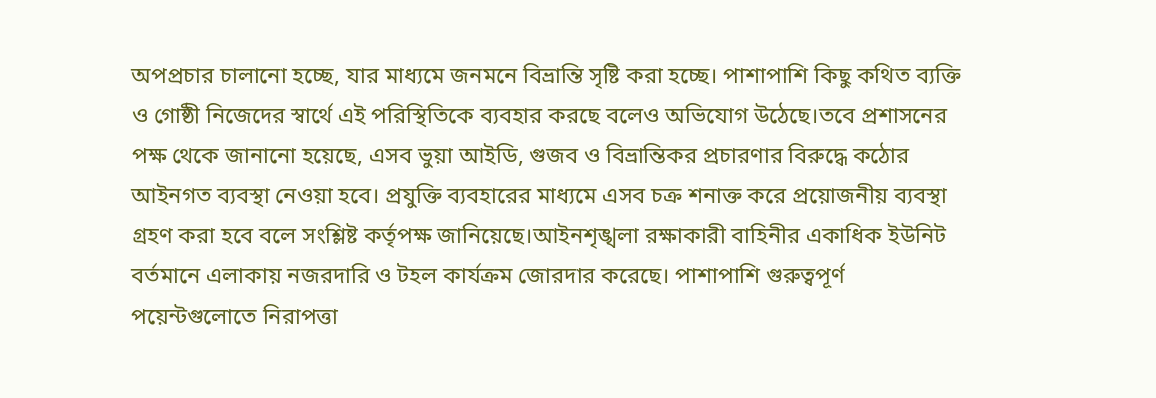অপপ্রচার চালানো হচ্ছে, যার মাধ্যমে জনমনে বিভ্রান্তি সৃষ্টি করা হচ্ছে। পাশাপাশি কিছু কথিত ব্যক্তি ও গোষ্ঠী নিজেদের স্বার্থে এই পরিস্থিতিকে ব্যবহার করছে বলেও অভিযোগ উঠেছে।তবে প্রশাসনের পক্ষ থেকে জানানো হয়েছে, এসব ভুয়া আইডি, গুজব ও বিভ্রান্তিকর প্রচারণার বিরুদ্ধে কঠোর আইনগত ব্যবস্থা নেওয়া হবে। প্রযুক্তি ব্যবহারের মাধ্যমে এসব চক্র শনাক্ত করে প্রয়োজনীয় ব্যবস্থা গ্রহণ করা হবে বলে সংশ্লিষ্ট কর্তৃপক্ষ জানিয়েছে।আইনশৃঙ্খলা রক্ষাকারী বাহিনীর একাধিক ইউনিট বর্তমানে এলাকায় নজরদারি ও টহল কার্যক্রম জোরদার করেছে। পাশাপাশি গুরুত্বপূর্ণ পয়েন্টগুলোতে নিরাপত্তা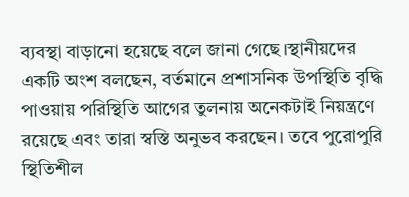ব্যবস্থা বাড়ানো হয়েছে বলে জানা গেছে।স্থানীয়দের একটি অংশ বলছেন, বর্তমানে প্রশাসনিক উপস্থিতি বৃদ্ধি পাওয়ায় পরিস্থিতি আগের তুলনায় অনেকটাই নিয়ন্ত্রণে রয়েছে এবং তারা স্বস্তি অনুভব করছেন। তবে পুরোপুরি স্থিতিশীল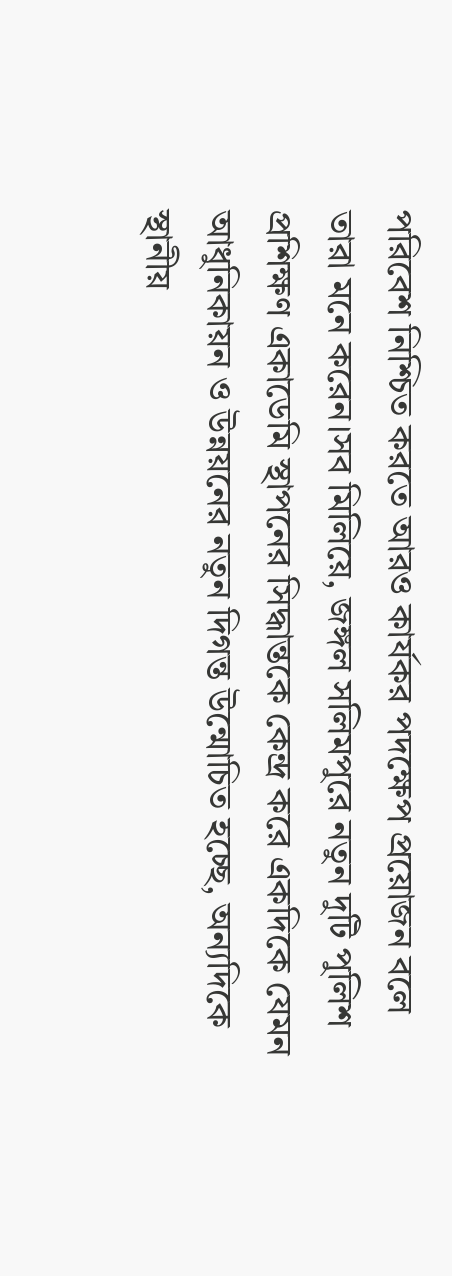পরিবেশ নিশ্চিত করতে আরও কার্যকর পদক্ষেপ প্রয়োজন বলে তারা মনে করেন।সব মিলিয়ে, জঙ্গল সলিমপুরে নতুন দুটি পুলিশ প্রশিক্ষণ একাডেমি স্থাপনের সিদ্ধান্তকে কেন্দ্র করে একদিকে যেমন আধুনিকায়ন ও উন্নয়নের নতুন দিগন্ত উন্মোচিত হচ্ছে, অন্যদিকে স্থানীয়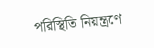পরিস্থিতি নিয়ন্ত্রণে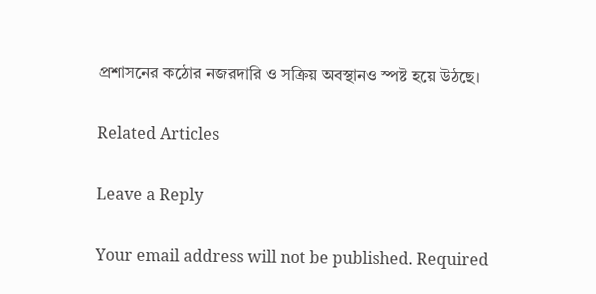প্রশাসনের কঠোর নজরদারি ও সক্রিয় অবস্থানও স্পষ্ট হয়ে উঠছে।

Related Articles

Leave a Reply

Your email address will not be published. Required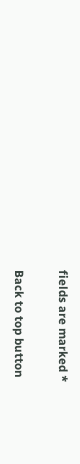fields are marked *

Back to top button